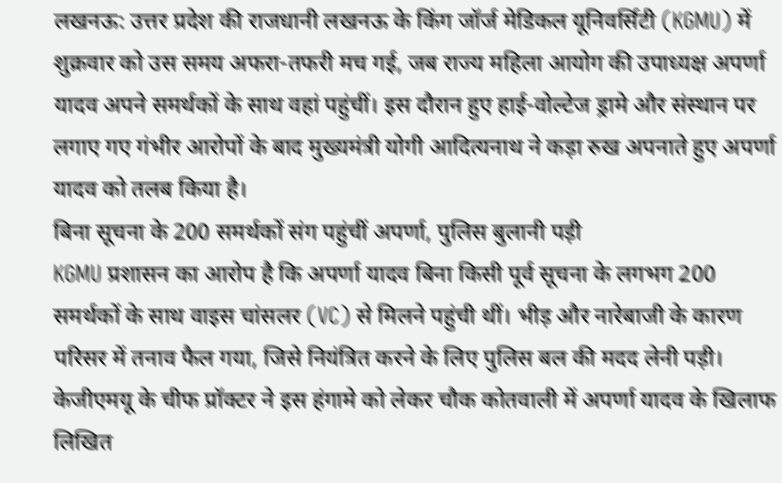लखनऊ: उत्तर प्रदेश की राजधानी लखनऊ के किंग जॉर्ज मेडिकल यूनिवर्सिटी (KGMU) में शुक्रवार को उस समय अफरा-तफरी मच गई, जब राज्य महिला आयोग की उपाध्यक्ष अपर्णा यादव अपने समर्थकों के साथ वहां पहुंचीं। इस दौरान हुए हाई-वोल्टेज ड्रामे और संस्थान पर लगाए गए गंभीर आरोपों के बाद मुख्यमंत्री योगी आदित्यनाथ ने कड़ा रुख अपनाते हुए अपर्णा यादव को तलब किया है।
बिना सूचना के 200 समर्थकों संग पहुंचीं अपर्णा, पुलिस बुलानी पड़ी
KGMU प्रशासन का आरोप है कि अपर्णा यादव बिना किसी पूर्व सूचना के लगभग 200 समर्थकों के साथ वाइस चांसलर (VC) से मिलने पहुंची थीं। भीड़ और नारेबाजी के कारण परिसर में तनाव फैल गया, जिसे नियंत्रित करने के लिए पुलिस बल की मदद लेनी पड़ी। केजीएमयू के चीफ प्रॉक्टर ने इस हंगामे को लेकर चौक कोतवाली में अपर्णा यादव के खिलाफ लिखित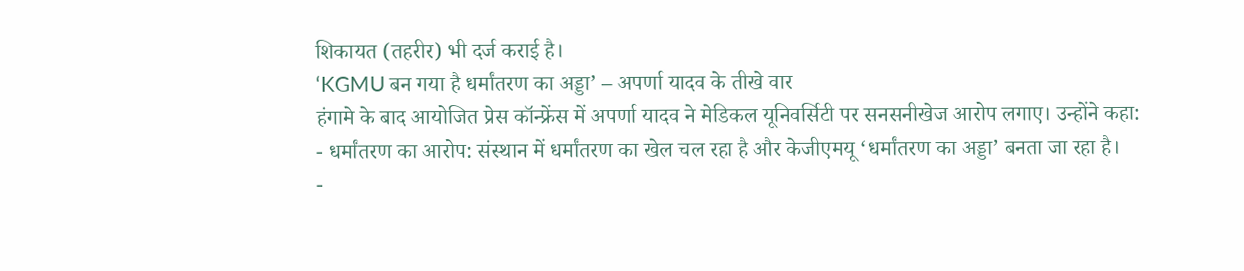शिकायत (तहरीर) भी दर्ज कराई है।
‘KGMU बन गया है धर्मांतरण का अड्डा’ – अपर्णा यादव के तीखे वार
हंगामे के बाद आयोजित प्रेस कॉन्फ्रेंस में अपर्णा यादव ने मेडिकल यूनिवर्सिटी पर सनसनीखेज आरोप लगाए। उन्होंने कहा:
- धर्मांतरण का आरोप: संस्थान में धर्मांतरण का खेल चल रहा है और केजीएमयू ‘धर्मांतरण का अड्डा’ बनता जा रहा है।
-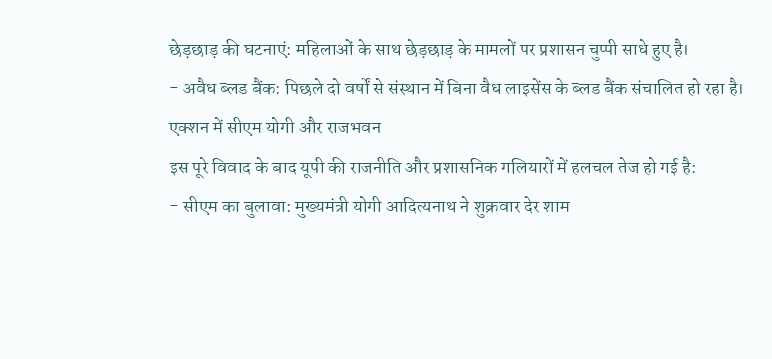छेड़छाड़ की घटनाएं: महिलाओं के साथ छेड़छाड़ के मामलों पर प्रशासन चुप्पी साधे हुए है।
- अवैध ब्लड बैंक: पिछले दो वर्षों से संस्थान में बिना वैध लाइसेंस के ब्लड बैंक संचालित हो रहा है।
एक्शन में सीएम योगी और राजभवन
इस पूरे विवाद के बाद यूपी की राजनीति और प्रशासनिक गलियारों में हलचल तेज हो गई है:
- सीएम का बुलावा: मुख्यमंत्री योगी आदित्यनाथ ने शुक्रवार देर शाम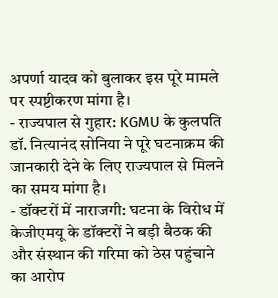अपर्णा यादव को बुलाकर इस पूरे मामले पर स्पष्टीकरण मांगा है।
- राज्यपाल से गुहार: KGMU के कुलपति डॉ. नित्यानंद सोनिया ने पूरे घटनाक्रम की जानकारी देने के लिए राज्यपाल से मिलने का समय मांगा है।
- डॉक्टरों में नाराजगी: घटना के विरोध में केजीएमयू के डॉक्टरों ने बड़ी बैठक की और संस्थान की गरिमा को ठेस पहुंचाने का आरोप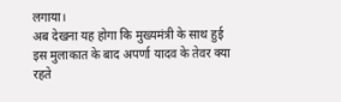लगाया।
अब देखना यह होगा कि मुख्यमंत्री के साथ हुई इस मुलाकात के बाद अपर्णा यादव के तेवर क्या रहते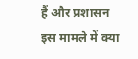हैं और प्रशासन इस मामले में क्या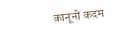कानूनी कदम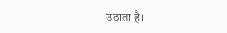उठाता है।